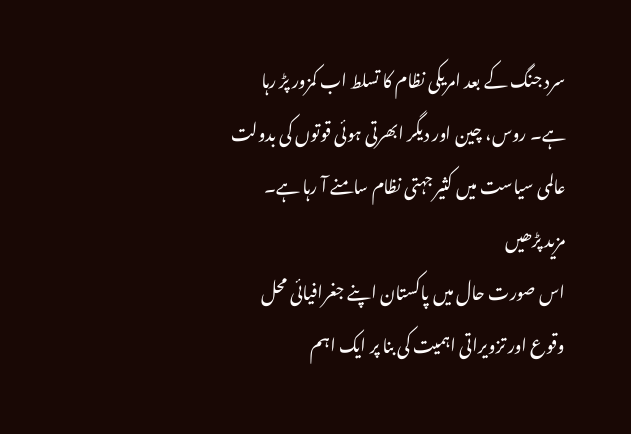سرد جنگ کے بعد امریکی نظام کا تسلط اب کمزور پڑ رہا ہے۔ روس، چین اور دیگر ابھرتی ہوئی قوتوں کی بدولت عالمی سیاست میں کثیر جہتی نظام سامنے آ رہا ہے۔
مزید پڑھیں
اس صورت حال میں پاکستان اپنے جغرافیائی محل وقوع اور تزویراتی اہمیت کی بنا پر ایک اہم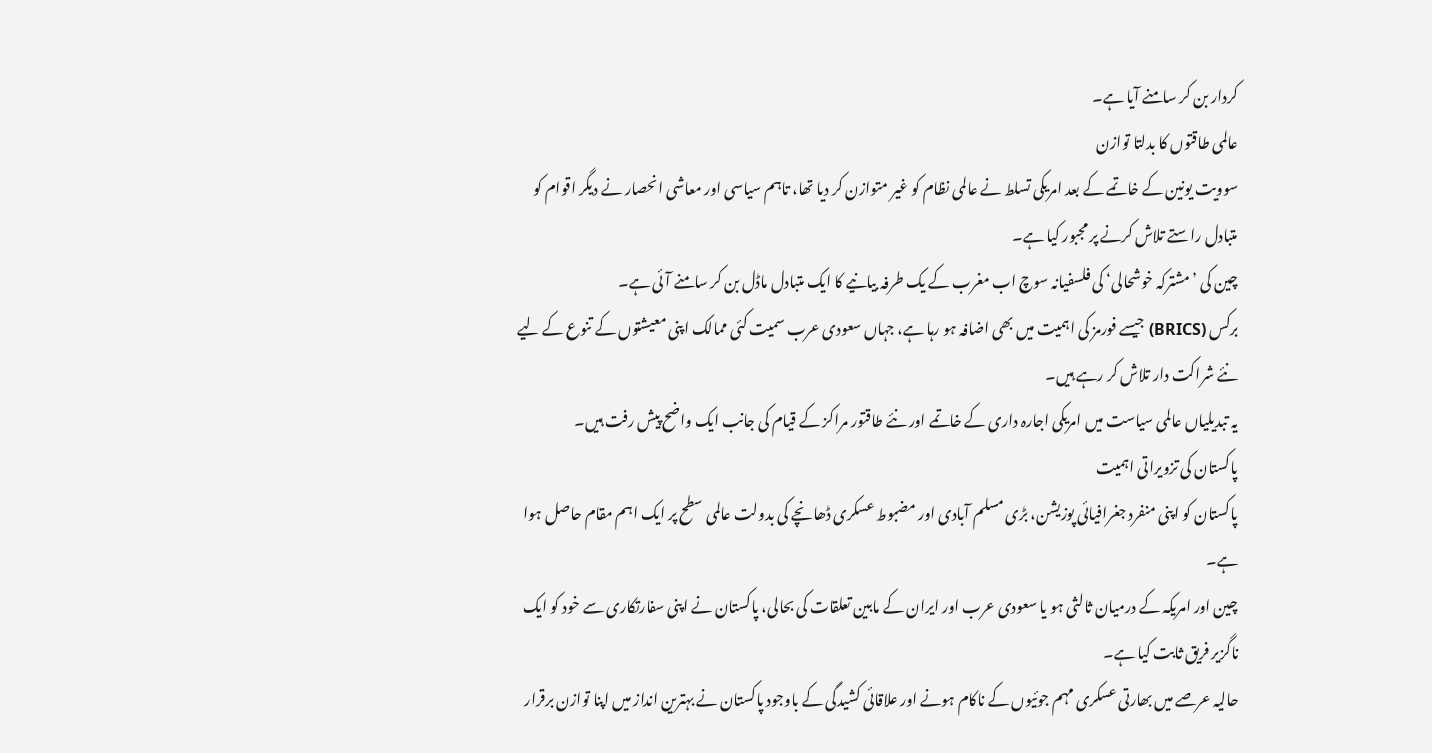کردار بن کر سامنے آیا ہے۔
عالمی طاقتوں کا بدلتا توازن
سوویت یونین کے خاتمے کے بعد امریکی تسلط نے عالمی نظام کو غیر متوازن کر دیا تھا، تاہم سیاسی اور معاشی انحصار نے دیگر اقوام کو متبادل راستے تلاش کرنے پر مجبور کیا ہے۔
چین کی ’مشترکہ خوشحالی‘ کی فلسفیانہ سوچ اب مغرب کے یک طرفہ بیانیے کا ایک متبادل ماڈل بن کر سامنے آئی ہے۔
برکس (BRICS) جیسے فورمز کی اہمیت میں بھی اضافہ ہو رہا ہے، جہاں سعودی عرب سمیت کئی ممالک اپنی معیشتوں کے تنوع کے لیے نئے شراکت دار تلاش کر رہے ہیں۔
یہ تبدیلیاں عالمی سیاست میں امریکی اجارہ داری کے خاتمے اور نئے طاقتور مراکز کے قیام کی جانب ایک واضح پیش رفت ہیں۔
پاکستان کی تزویراتی اہمیت
پاکستان کو اپنی منفرد جغرافیائی پوزیشن، بڑی مسلم آبادی اور مضبوط عسکری ڈھانچے کی بدولت عالمی سطح پر ایک اہم مقام حاصل ہوا ہے۔
چین اور امریکہ کے درمیان ثالثی ہو یا سعودی عرب اور ایران کے مابین تعلقات کی بحالی، پاکستان نے اپنی سفارتکاری سے خود کو ایک ناگزیر فریق ثابت کیا ہے۔
حالیہ عرصے میں بھارتی عسکری مہم جوئیوں کے ناکام ہونے اور علاقائی کشیدگی کے باوجود پاکستان نے بہترین انداز میں اپنا توازن برقرار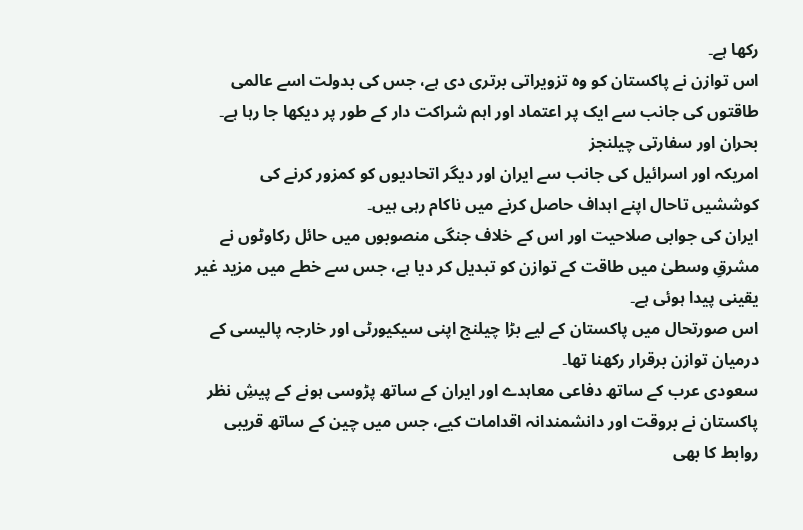رکھا ہے۔
اس توازن نے پاکستان کو وہ تزویراتی برتری دی ہے، جس کی بدولت اسے عالمی طاقتوں کی جانب سے ایک پر اعتماد اور اہم شراکت دار کے طور پر دیکھا جا رہا ہے۔
بحران اور سفارتی چیلنجز
امریکہ اور اسرائیل کی جانب سے ایران اور دیگر اتحادیوں کو کمزور کرنے کی کوششیں تاحال اپنے اہداف حاصل کرنے میں ناکام رہی ہیں۔
ایران کی جوابی صلاحیت اور اس کے خلاف جنگی منصوبوں میں حائل رکاوٹوں نے مشرقِ وسطیٰ میں طاقت کے توازن کو تبدیل کر دیا ہے، جس سے خطے میں مزید غیر یقینی پیدا ہوئی ہے۔
اس صورتحال میں پاکستان کے لیے بڑا چیلنج اپنی سیکیورٹی اور خارجہ پالیسی کے درمیان توازن برقرار رکھنا تھا۔
سعودی عرب کے ساتھ دفاعی معاہدے اور ایران کے ساتھ پڑوسی ہونے کے پیشِ نظر پاکستان نے بروقت اور دانشمندانہ اقدامات کیے، جس میں چین کے ساتھ قریبی روابط کا بھی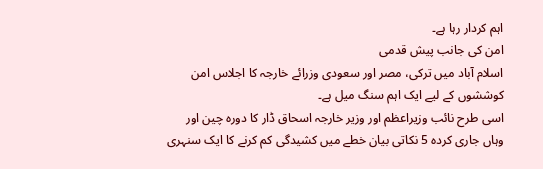اہم کردار رہا ہے۔
امن کی جانب پیش قدمی
اسلام آباد میں ترکی، مصر اور سعودی وزرائے خارجہ کا اجلاس امن کوششوں کے لیے ایک اہم سنگ میل ہے۔
اسی طرح نائب وزیراعظم اور وزیر خارجہ اسحاق ڈار کا دورہ چین اور وہاں جاری کردہ 5 نکاتی بیان خطے میں کشیدگی کم کرنے کا ایک سنہری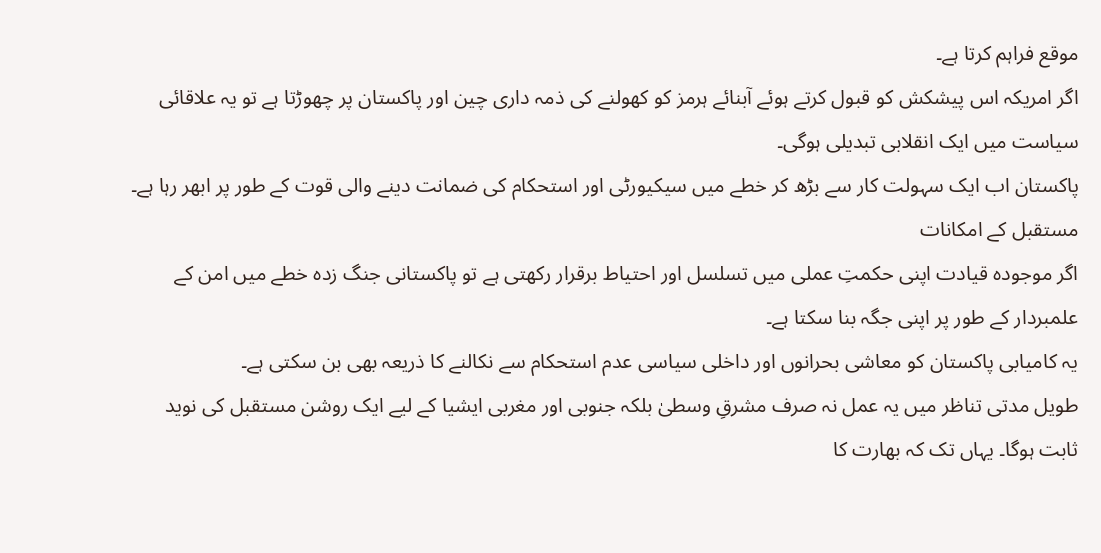موقع فراہم کرتا ہے۔
اگر امریکہ اس پیشکش کو قبول کرتے ہوئے آبنائے ہرمز کو کھولنے کی ذمہ داری چین اور پاکستان پر چھوڑتا ہے تو یہ علاقائی سیاست میں ایک انقلابی تبدیلی ہوگی۔
پاکستان اب ایک سہولت کار سے بڑھ کر خطے میں سیکیورٹی اور استحکام کی ضمانت دینے والی قوت کے طور پر ابھر رہا ہے۔
مستقبل کے امکانات
اگر موجودہ قیادت اپنی حکمتِ عملی میں تسلسل اور احتیاط برقرار رکھتی ہے تو پاکستانی جنگ زدہ خطے میں امن کے علمبردار کے طور پر اپنی جگہ بنا سکتا ہے۔
یہ کامیابی پاکستان کو معاشی بحرانوں اور داخلی سیاسی عدم استحکام سے نکالنے کا ذریعہ بھی بن سکتی ہے۔
طویل مدتی تناظر میں یہ عمل نہ صرف مشرقِ وسطیٰ بلکہ جنوبی اور مغربی ایشیا کے لیے ایک روشن مستقبل کی نوید ثابت ہوگا۔ یہاں تک کہ بھارت کا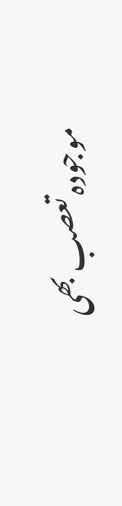موجودہ تعصب بھی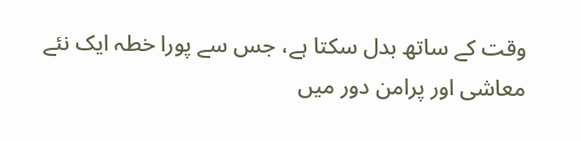وقت کے ساتھ بدل سکتا ہے، جس سے پورا خطہ ایک نئے معاشی اور پرامن دور میں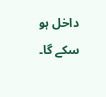داخل ہو سکے گا۔